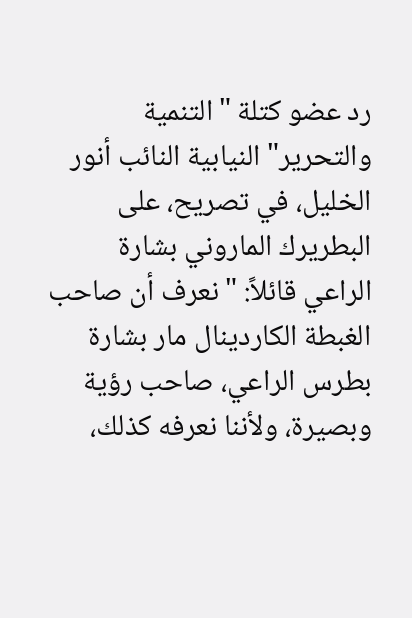رد عضو كتلة "التنمية والتحرير" النيابية النائب أنور الخليل، في تصريح، على البطريرك الماروني بشارة الراعي قائلاً: "نعرف أن صاحب الغبطة الكاردينال مار بشارة بطرس الراعي، صاحب رؤية وبصيرة، ولأننا نعرفه كذلك،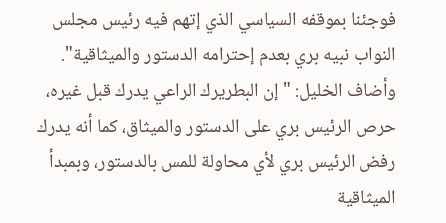فوجئنا بموقفه السياسي الذي إتهم فيه رئيس مجلس النواب نبيه بري بعدم إحترامه الدستور والميثاقية".
وأضاف الخليل: "إن البطريرك الراعي يدرك قبل غيره، حرص الرئيس بري على الدستور والميثاق، كما أنه يدرك رفض الرئيس بري لأي محاولة للمس بالدستور، وبمبدأ الميثاقية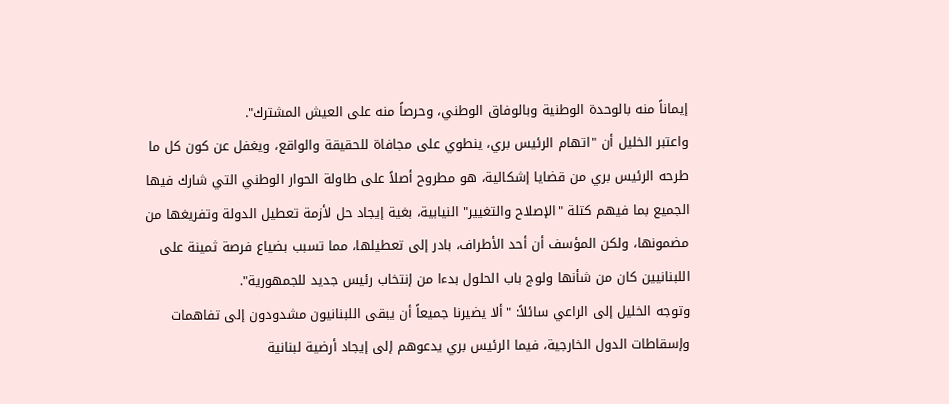إيماناً منه بالوحدة الوطنية وبالوفاق الوطني، وحرصاً منه على العيش المشترك".
واعتبر الخليل أن "اتهام الرئيس بري، ينطوي على مجافاة للحقيقة والواقع، ويغفل عن كون كل ما طرحه الرئيس بري من قضايا إشكالية، هو مطروح أصلاً على طاولة الحوار الوطني التي شارك فيها الجميع بما فيهم كتلة "الإصلاح والتغيير" النيابية، بغية إيجاد حل لأزمة تعطيل الدولة وتفريغها من مضمونها، ولكن المؤسف أن أحد الأطراف، بادر إلى تعطيلها، مما تسبب بضياع فرصة ثمينة على اللبنانيين كان من شأنها ولوج باب الحلول بدءا من إنتخاب رئيس جديد للجمهورية".
وتوجه الخليل إلى الراعي سائلاً: "ألا يضيرنا جميعاً أن يبقى اللبنانيون مشدودون إلى تفاهمات وإسقاطات الدول الخارجية، فيما الرئيس بري يدعوهم إلى إيجاد أرضية لبنانية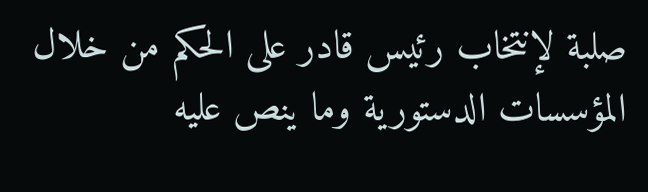صلبة لإنتخاب رئيس قادر على الحكم من خلال المؤسسات الدستورية وما ينص عليه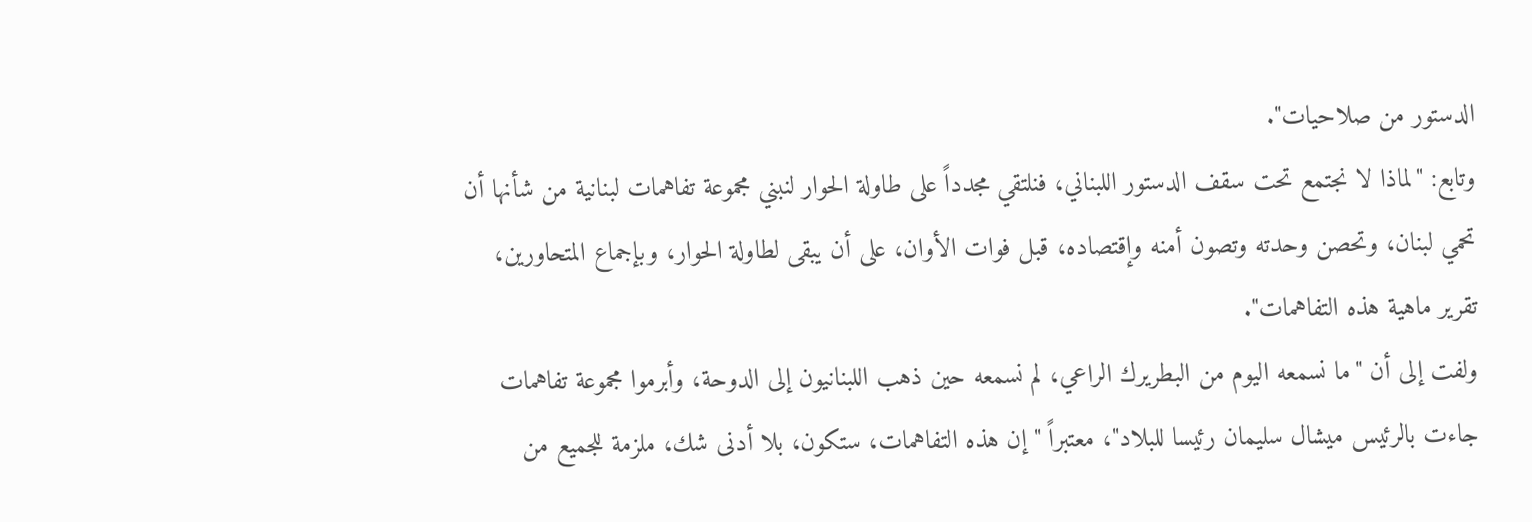الدستور من صلاحيات".
وتابع: "لماذا لا نجتمع تحت سقف الدستور اللبناني، فنلتقي مجدداً على طاولة الحوار لنبني مجموعة تفاهمات لبنانية من شأنها أن تحمي لبنان، وتحصن وحدته وتصون أمنه وإقتصاده، قبل فوات الأوان، على أن يبقى لطاولة الحوار، وبإجماع المتحاورين، تقرير ماهية هذه التفاهمات".
ولفت إلى أن "ما نسمعه اليوم من البطريرك الراعي، لم نسمعه حين ذهب اللبنانيون إلى الدوحة، وأبرموا مجموعة تفاهمات جاءت بالرئيس ميشال سليمان رئيسا للبلاد"، معتبراً "إن هذه التفاهمات، ستكون، بلا أدنى شك، ملزمة للجميع من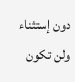دون إستثناء ولن تكون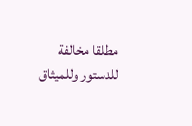مطلقا مخالفة للدستور وللميثاق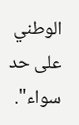الوطني على حد سواء".